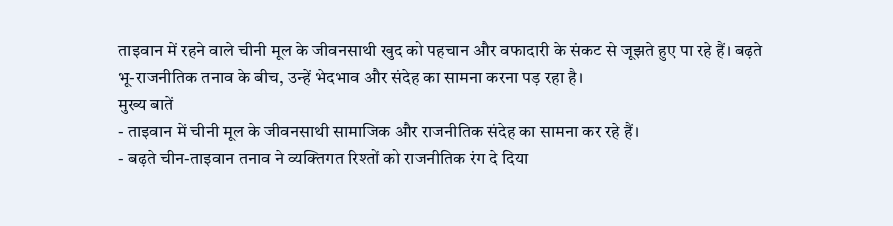ताइवान में रहने वाले चीनी मूल के जीवनसाथी खुद को पहचान और वफादारी के संकट से जूझते हुए पा रहे हैं। बढ़ते भू-राजनीतिक तनाव के बीच, उन्हें भेदभाव और संदेह का सामना करना पड़ रहा है।
मुख्य बातें
- ताइवान में चीनी मूल के जीवनसाथी सामाजिक और राजनीतिक संदेह का सामना कर रहे हैं।
- बढ़ते चीन-ताइवान तनाव ने व्यक्तिगत रिश्तों को राजनीतिक रंग दे दिया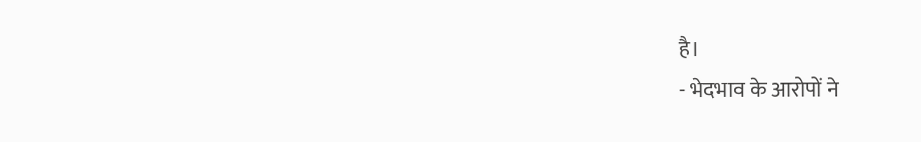है।
- भेदभाव के आरोपों ने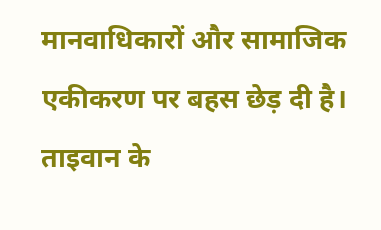मानवाधिकारों और सामाजिक एकीकरण पर बहस छेड़ दी है।
ताइवान के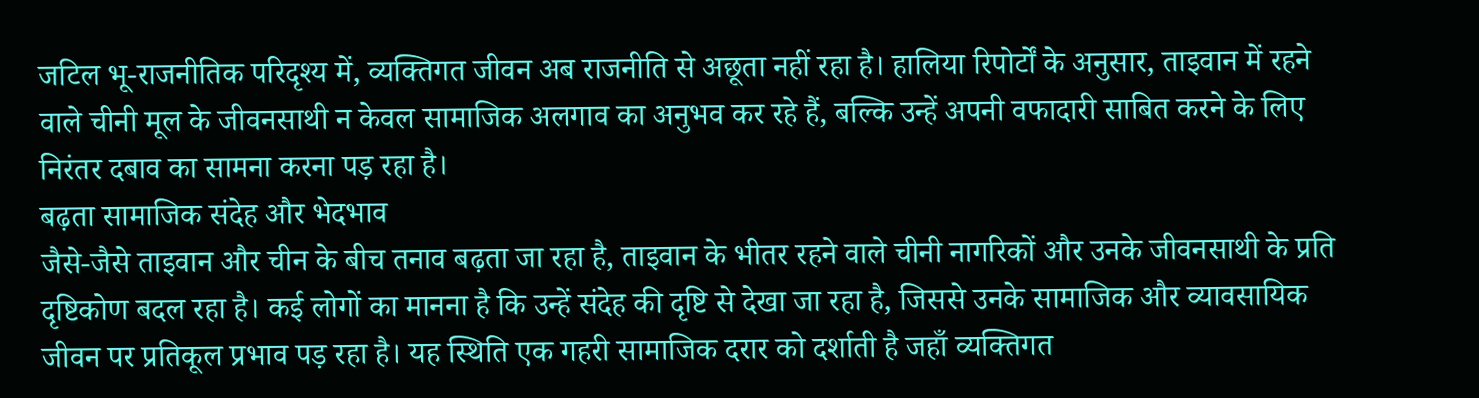जटिल भू-राजनीतिक परिदृश्य में, व्यक्तिगत जीवन अब राजनीति से अछूता नहीं रहा है। हालिया रिपोर्टों के अनुसार, ताइवान में रहने वाले चीनी मूल के जीवनसाथी न केवल सामाजिक अलगाव का अनुभव कर रहे हैं, बल्कि उन्हें अपनी वफादारी साबित करने के लिए निरंतर दबाव का सामना करना पड़ रहा है।
बढ़ता सामाजिक संदेह और भेदभाव
जैसे-जैसे ताइवान और चीन के बीच तनाव बढ़ता जा रहा है, ताइवान के भीतर रहने वाले चीनी नागरिकों और उनके जीवनसाथी के प्रति दृष्टिकोण बदल रहा है। कई लोगों का मानना है कि उन्हें संदेह की दृष्टि से देखा जा रहा है, जिससे उनके सामाजिक और व्यावसायिक जीवन पर प्रतिकूल प्रभाव पड़ रहा है। यह स्थिति एक गहरी सामाजिक दरार को दर्शाती है जहाँ व्यक्तिगत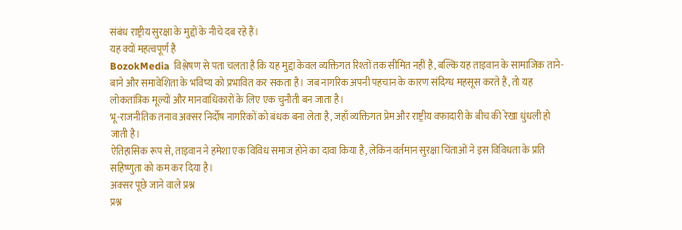संबंध राष्ट्रीय सुरक्षा के मुद्दों के नीचे दब रहे हैं।
यह क्यों महत्वपूर्ण है
BozokMedia विश्लेषण से पता चलता है कि यह मुद्दा केवल व्यक्तिगत रिश्तों तक सीमित नहीं है, बल्कि यह ताइवान के सामाजिक ताने-बाने और समावेशिता के भविष्य को प्रभावित कर सकता है। जब नागरिक अपनी पहचान के कारण संदिग्ध महसूस करते हैं, तो यह लोकतांत्रिक मूल्यों और मानवाधिकारों के लिए एक चुनौती बन जाता है।
भू-राजनीतिक तनाव अक्सर निर्दोष नागरिकों को बंधक बना लेता है, जहाँ व्यक्तिगत प्रेम और राष्ट्रीय वफादारी के बीच की रेखा धुंधली हो जाती है।
ऐतिहासिक रूप से, ताइवान ने हमेशा एक विविध समाज होने का दावा किया है, लेकिन वर्तमान सुरक्षा चिंताओं ने इस विविधता के प्रति सहिष्णुता को कम कर दिया है।
अक्सर पूछे जाने वाले प्रश्न
प्रश्न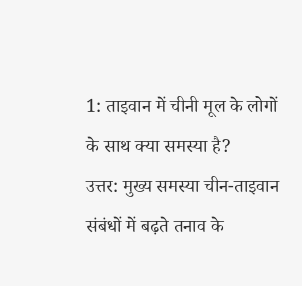1: ताइवान में चीनी मूल के लोगों के साथ क्या समस्या है?
उत्तर: मुख्य समस्या चीन-ताइवान संबंधों में बढ़ते तनाव के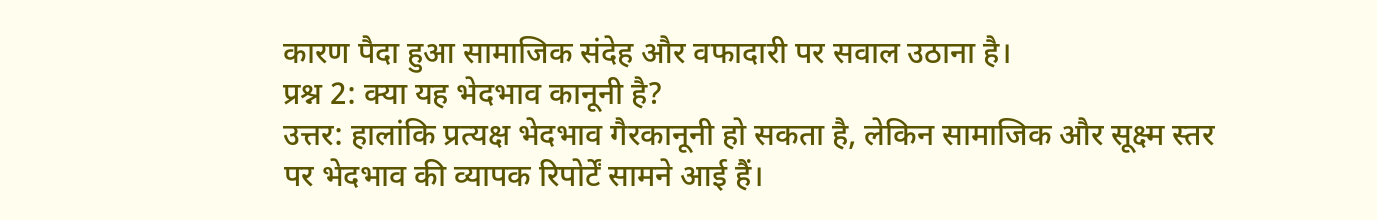कारण पैदा हुआ सामाजिक संदेह और वफादारी पर सवाल उठाना है।
प्रश्न 2: क्या यह भेदभाव कानूनी है?
उत्तर: हालांकि प्रत्यक्ष भेदभाव गैरकानूनी हो सकता है, लेकिन सामाजिक और सूक्ष्म स्तर पर भेदभाव की व्यापक रिपोर्टें सामने आई हैं।